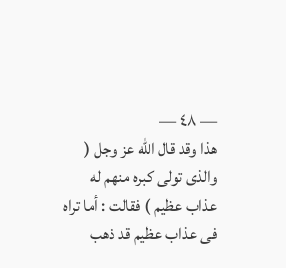— ٤٨ —
هذا وقد قال الله عز وجل ( والذى تولى كبره منهم له عذاب عظيم ) فقالت : أما تراه فى عذاب عظيم قد ذهب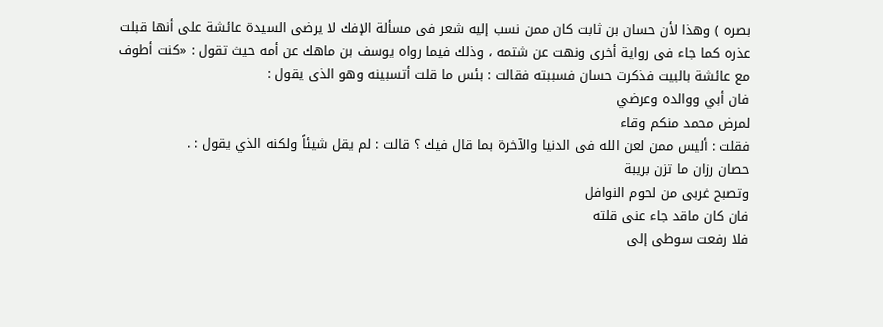بصره ) وهذا لأن حسان بن ثابت كان ممن نسب إليه شعر فى مسألة الإفك لا يرضى السيدة عائشة على أنها قبلت عذره كما جاء فى رواية أخرى ونهت عن شتمه ، وذلك فيما رواه يوسف بن ماهك عن أمه حيث تقول : «كنت أطوف مع عائشة بالبيت فذكرت حسان فسببته فقالت : بئس ما قلت أتسبينه وهو الذى يقول :
فان أبي ووالده وعرضي
لمرض محمد منكم وقاء
فقلت : أليس ممن لعن الله فى الدنيا والآخرة بما قال فيك ؟ قالت : لم يقل شيئاً ولكنه الذي يقول : .
حصان رزان ما تزن بريبة
وتصبح غربى من لحوم النوافل
فان كان ماقد جاء عنى قلته
فلا رفعت سوطى إلى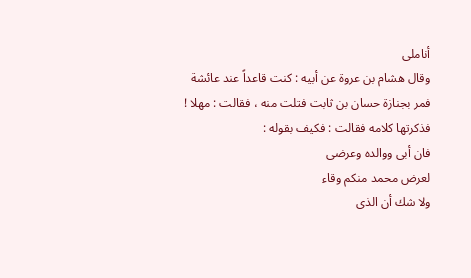أناملى
وقال هشام بن عروة عن أبيه : كنت قاعداً عند عائشة فمر بجنازة حسان بن ثابت فتلت منه ، فقالت : مهلا ! فذكرتها كلامه فقالت : فكيف بقوله :
فان أبى ووالده وعرضى
لعرض محمد منكم وقاء
ولا شك أن الذى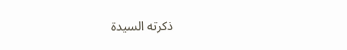ذكرته السيدة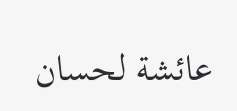عائشة لحسان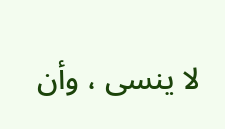لا ينسى ، وأن